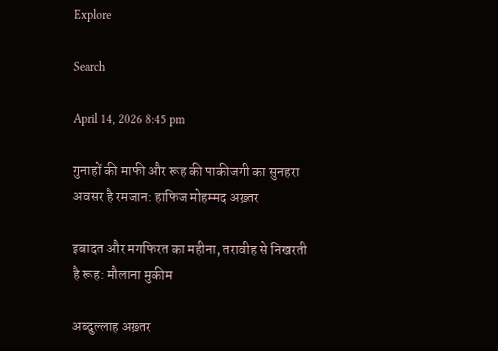Explore

Search

April 14, 2026 8:45 pm

गुनाहों की माफी और रूह की पाकीजगी का सुनहरा अवसर है रमजान: हाफिज मोहम्मद अख़्तर

इबादत और मगफिरत का महीना, तरावीह से निखरती है रूह: मौलाना मुकीम

अब्दुल्लाह अख़्तर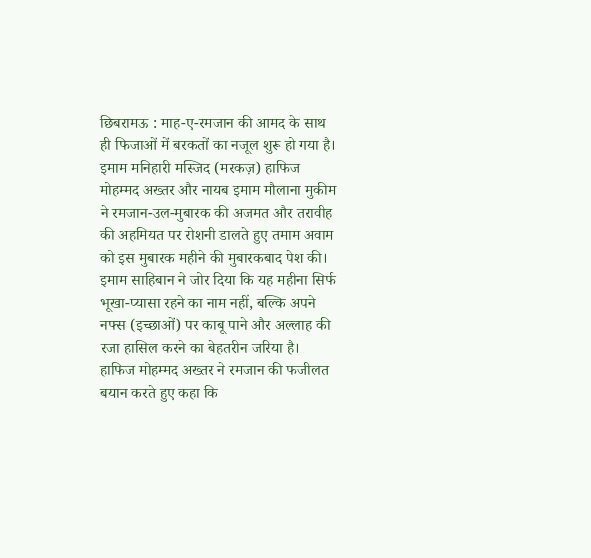छिबरामऊ : माह-ए-रमजान की आमद के साथ ही फिजाओं में बरकतों का नजूल शुरू हो गया है। इमाम मनिहारी मस्जिद (मरकज़) हाफिज मोहम्मद अख्तर और नायब इमाम मौलाना मुकीम ने रमजान-उल-मुबारक की अजमत और तरावीह की अहमियत पर रोशनी डालते हुए तमाम अवाम को इस मुबारक महीने की मुबारकबाद पेश की।
इमाम साहिबान ने जोर दिया कि यह महीना सिर्फ भूखा-प्यासा रहने का नाम नहीं, बल्कि अपने नफ्स (इच्छाओं) पर काबू पाने और अल्लाह की रजा हासिल करने का बेहतरीन जरिया है।
हाफिज मोहम्मद अख्तर ने रमजान की फजीलत बयान करते हुए कहा कि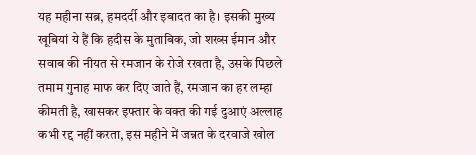यह महीना सब्र, हमदर्दी और इबादत का है। इसकी मुख्य खूबियां ये हैं कि हदीस के मुताबिक, जो शख्स ईमान और सवाब की नीयत से रमजान के रोजे रखता है, उसके पिछले तमाम गुनाह माफ कर दिए जाते हैं, रमजान का हर लम्हा कीमती है, खासकर इफ्तार के वक्त की गई दुआएं अल्लाह कभी रद्द नहीं करता, इस महीने में जन्नत के दरवाजे खोल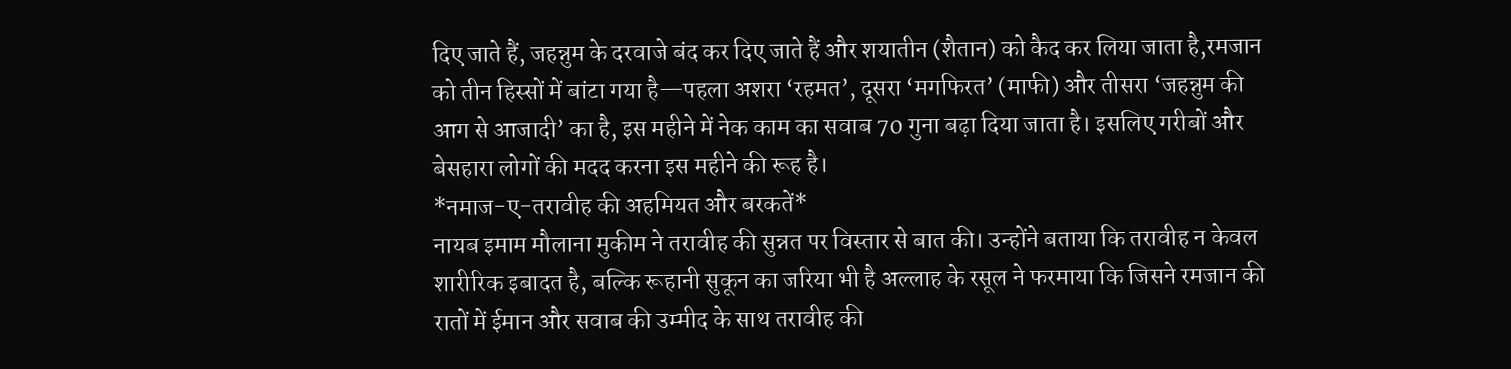दिए जाते हैं, जहन्नुम के दरवाजे बंद कर दिए जाते हैं और शयातीन (शैतान) को कैद कर लिया जाता है,रमजान को तीन हिस्सों में बांटा गया है—पहला अशरा ‘रहमत’, दूसरा ‘मगफिरत’ (माफी) और तीसरा ‘जहन्नुम की आग से आजादी’ का है, इस महीने में नेक काम का सवाब 70 गुना बढ़ा दिया जाता है। इसलिए गरीबों और बेसहारा लोगों की मदद करना इस महीने की रूह है।
*नमाज-ए-तरावीह की अहमियत और बरकतें*
नायब इमाम मौलाना मुकीम ने तरावीह की सुन्नत पर विस्तार से बात की। उन्होंने बताया कि तरावीह न केवल शारीरिक इबादत है, बल्कि रूहानी सुकून का जरिया भी है अल्लाह के रसूल ने फरमाया कि जिसने रमजान की रातों में ईमान और सवाब की उम्मीद के साथ तरावीह की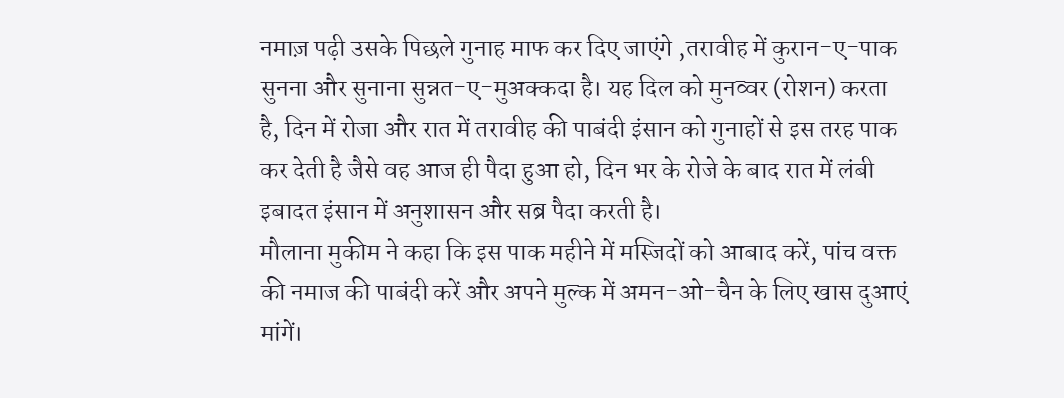नमाज़ पढ़ी उसके पिछले गुनाह माफ कर दिए जाएंगे ,तरावीह में कुरान-ए-पाक सुनना और सुनाना सुन्नत-ए-मुअक्कदा है। यह दिल को मुनव्वर (रोशन) करता है, दिन में रोजा और रात में तरावीह की पाबंदी इंसान को गुनाहों से इस तरह पाक कर देती है जैसे वह आज ही पैदा हुआ हो, दिन भर के रोजे के बाद रात में लंबी इबादत इंसान में अनुशासन और सब्र पैदा करती है।
मौलाना मुकीम ने कहा कि इस पाक महीने में मस्जिदों को आबाद करें, पांच वक्त की नमाज की पाबंदी करें और अपने मुल्क में अमन-ओ-चैन के लिए खास दुआएं मांगें।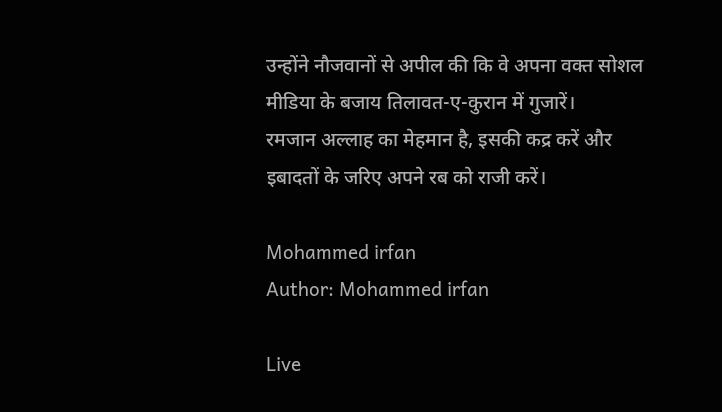उन्होंने नौजवानों से अपील की कि वे अपना वक्त सोशल मीडिया के बजाय तिलावत-ए-कुरान में गुजारें।
रमजान अल्लाह का मेहमान है, इसकी कद्र करें और इबादतों के जरिए अपने रब को राजी करें।

Mohammed irfan
Author: Mohammed irfan

Live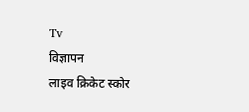Tv
विज्ञापन
लाइव क्रिकेट स्कोर